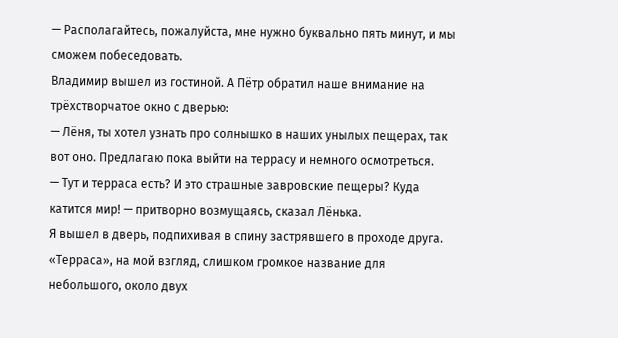— Располагайтесь, пожалуйста, мне нужно буквально пять минут, и мы сможем побеседовать.
Владимир вышел из гостиной. А Пётр обратил наше внимание на трёхстворчатое окно с дверью:
— Лёня, ты хотел узнать про солнышко в наших унылых пещерах, так вот оно. Предлагаю пока выйти на террасу и немного осмотреться.
— Тут и терраса есть? И это страшные завровские пещеры? Куда катится мир! — притворно возмущаясь, сказал Лёнька.
Я вышел в дверь, подпихивая в спину застрявшего в проходе друга. «Терраса», на мой взгляд, слишком громкое название для небольшого, около двух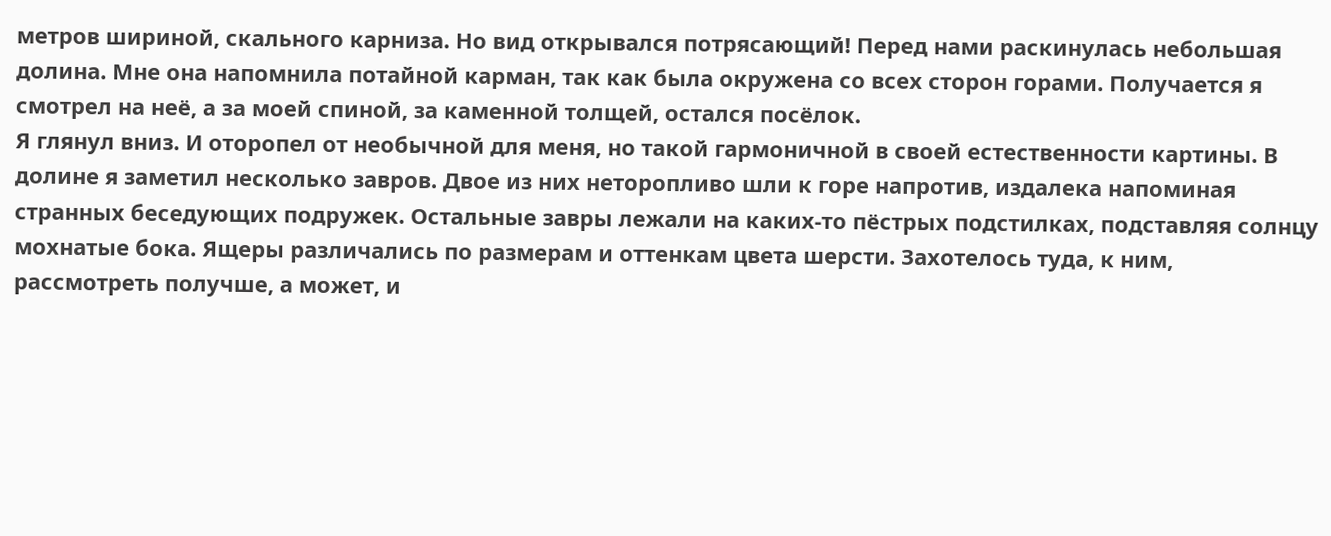метров шириной, скального карниза. Но вид открывался потрясающий! Перед нами раскинулась небольшая долина. Мне она напомнила потайной карман, так как была окружена со всех сторон горами. Получается я смотрел на неё, а за моей спиной, за каменной толщей, остался посёлок.
Я глянул вниз. И оторопел от необычной для меня, но такой гармоничной в своей естественности картины. В долине я заметил несколько завров. Двое из них неторопливо шли к горе напротив, издалека напоминая странных беседующих подружек. Остальные завры лежали на каких-то пёстрых подстилках, подставляя солнцу мохнатые бока. Ящеры различались по размерам и оттенкам цвета шерсти. Захотелось туда, к ним, рассмотреть получше, а может, и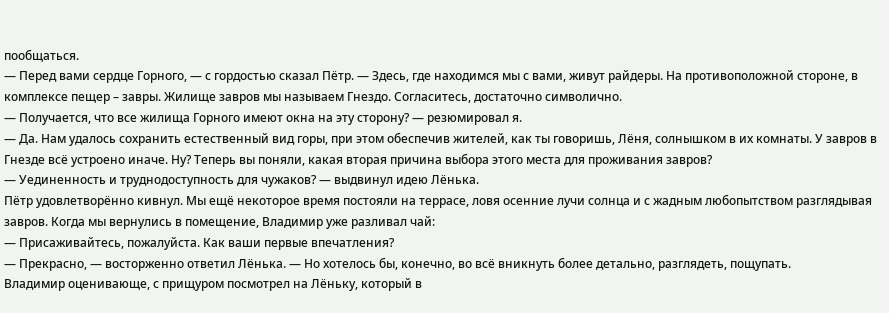пообщаться.
— Перед вами сердце Горного, — с гордостью сказал Пётр. — Здесь, где находимся мы с вами, живут райдеры. На противоположной стороне, в комплексе пещер – завры. Жилище завров мы называем Гнездо. Согласитесь, достаточно символично.
— Получается, что все жилища Горного имеют окна на эту сторону? — резюмировал я.
— Да. Нам удалось сохранить естественный вид горы, при этом обеспечив жителей, как ты говоришь, Лёня, солнышком в их комнаты. У завров в Гнезде всё устроено иначе. Ну? Теперь вы поняли, какая вторая причина выбора этого места для проживания завров?
— Уединенность и труднодоступность для чужаков? — выдвинул идею Лёнька.
Пётр удовлетворённо кивнул. Мы ещё некоторое время постояли на террасе, ловя осенние лучи солнца и с жадным любопытством разглядывая завров. Когда мы вернулись в помещение, Владимир уже разливал чай:
— Присаживайтесь, пожалуйста. Как ваши первые впечатления?
— Прекрасно, — восторженно ответил Лёнька. — Но хотелось бы, конечно, во всё вникнуть более детально, разглядеть, пощупать.
Владимир оценивающе, с прищуром посмотрел на Лёньку, который в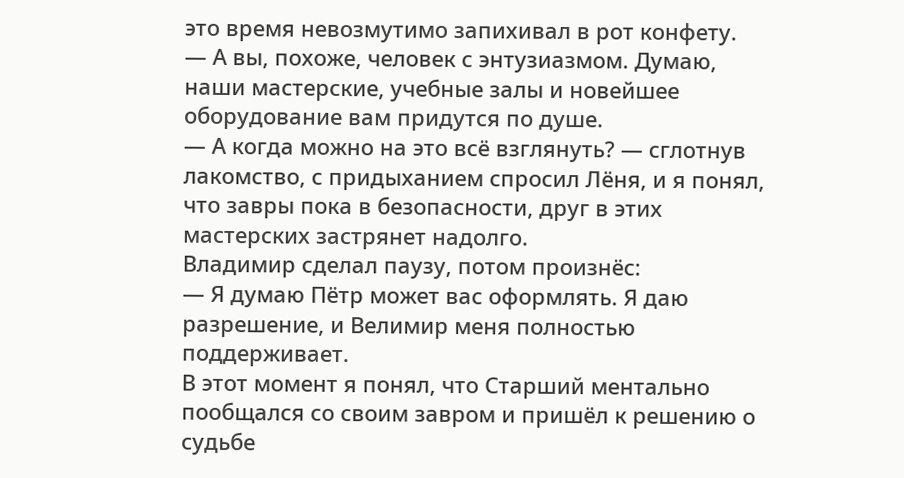это время невозмутимо запихивал в рот конфету.
— А вы, похоже, человек с энтузиазмом. Думаю, наши мастерские, учебные залы и новейшее оборудование вам придутся по душе.
— А когда можно на это всё взглянуть? — сглотнув лакомство, с придыханием спросил Лёня, и я понял, что завры пока в безопасности, друг в этих мастерских застрянет надолго.
Владимир сделал паузу, потом произнёс:
— Я думаю Пётр может вас оформлять. Я даю разрешение, и Велимир меня полностью поддерживает.
В этот момент я понял, что Старший ментально пообщался со своим завром и пришёл к решению о судьбе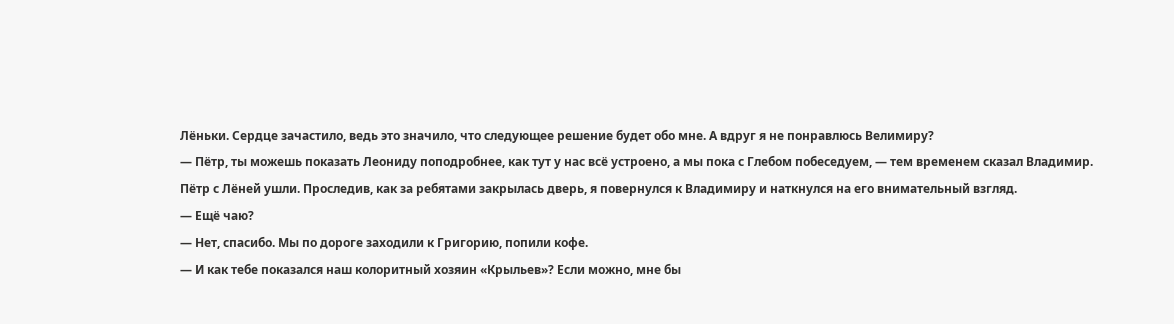Лёньки. Сердце зачастило, ведь это значило, что следующее решение будет обо мне. А вдруг я не понравлюсь Велимиру?
— Пётр, ты можешь показать Леониду поподробнее, как тут у нас всё устроено, а мы пока с Глебом побеседуем, — тем временем сказал Владимир.
Пётр с Лёней ушли. Проследив, как за ребятами закрылась дверь, я повернулся к Владимиру и наткнулся на его внимательный взгляд.
— Ещё чаю?
— Нет, спасибо. Мы по дороге заходили к Григорию, попили кофе.
— И как тебе показался наш колоритный хозяин «Крыльев»? Если можно, мне бы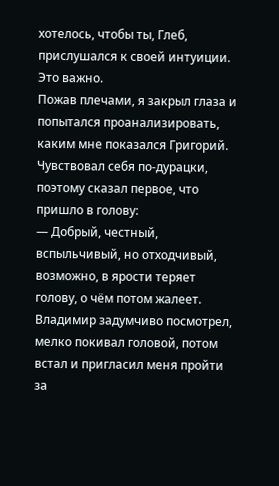хотелось, чтобы ты, Глеб, прислушался к своей интуиции. Это важно.
Пожав плечами, я закрыл глаза и попытался проанализировать, каким мне показался Григорий. Чувствовал себя по-дурацки, поэтому сказал первое, что пришло в голову:
— Добрый, честный, вспыльчивый, но отходчивый, возможно, в ярости теряет голову, о чём потом жалеет.
Владимир задумчиво посмотрел, мелко покивал головой, потом встал и пригласил меня пройти за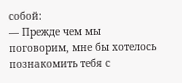собой:
— Прежде чем мы поговорим, мне бы хотелось познакомить тебя с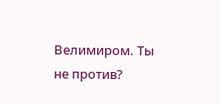Велимиром. Ты не против?